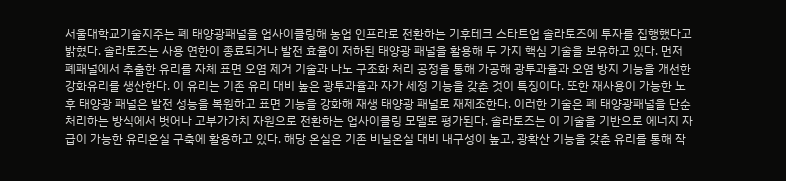서울대학교기술지주는 폐 태양광패널을 업사이클링해 농업 인프라로 전환하는 기후테크 스타트업 솔라토즈에 투자를 집행했다고 밝혔다. 솔라토즈는 사용 연한이 종료되거나 발전 효율이 저하된 태양광 패널을 활용해 두 가지 핵심 기술을 보유하고 있다. 먼저 폐패널에서 추출한 유리를 자체 표면 오염 제거 기술과 나노 구조화 처리 공정을 통해 가공해 광투과율과 오염 방지 기능을 개선한 강화유리를 생산한다. 이 유리는 기존 유리 대비 높은 광투과율과 자가 세정 기능을 갖춘 것이 특징이다. 또한 재사용이 가능한 노후 태양광 패널은 발전 성능을 복원하고 표면 기능을 강화해 재생 태양광 패널로 재제조한다. 이러한 기술은 폐 태양광패널을 단순 처리하는 방식에서 벗어나 고부가가치 자원으로 전환하는 업사이클링 모델로 평가된다. 솔라토즈는 이 기술을 기반으로 에너지 자급이 가능한 유리온실 구축에 활용하고 있다. 해당 온실은 기존 비닐온실 대비 내구성이 높고, 광확산 기능을 갖춘 유리를 통해 작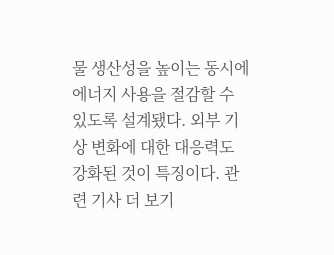물 생산성을 높이는 동시에 에너지 사용을 절감할 수 있도록 설계됐다. 외부 기상 변화에 대한 대응력도 강화된 것이 특징이다. 관련 기사 더 보기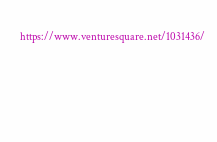https://www.venturesquare.net/1031436/